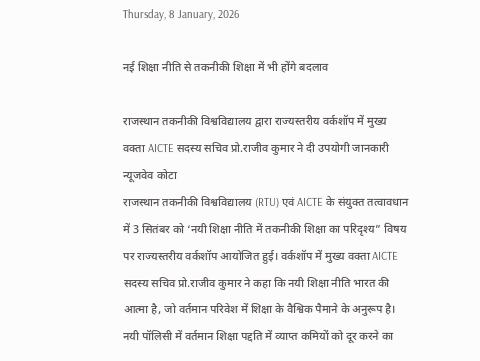Thursday, 8 January, 2026

नई शिक्षा नीति से तकनीकी शिक्षा में भी होंगे बदलाव

राजस्थान तकनीकी विश्वविद्यालय द्वारा राज्यस्तरीय वर्कशॉप में मुख्य वक्ता AICTE सदस्य सचिव प्रो.राजीव कुमार ने दी उपयोगी जानकारी
न्यूजवेव कोटा
राजस्थान तकनीकी विश्वविद्यालय (RTU) एवं AICTE के संयुक्त तत्वावधान में 3 सितंबर को ‘नयी शिक्षा नीति में तकनीकी शिक्षा का परिदृश्य” विषय पर राज्यस्तरीय वर्कशॉप आयोजित हुई। वर्कशॉप में मुख्य वक्ता AICTE सदस्य सचिव प्रो.राजीव कुमार ने कहा कि नयी शिक्षा नीति भारत की आत्मा है, जो वर्तमान परिवेश में शिक्षा के वैश्विक पैमाने के अनुरूप है। नयी पॉलिसी में वर्तमान शिक्षा पद्दति में व्याप्त कमियों को दूर करने का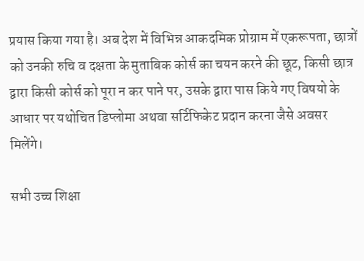प्रयास किया गया है। अब देश में विभिन्न आकदमिक प्रोग्राम में एकरूपता, छात्रों को उनकी रुचि व दक्षता के मुताबिक कोर्स का चयन करने की छूट, किसी छात्र द्वारा किसी कोर्स को पूरा न कर पाने पर, उसके द्वारा पास किये गए विषयो के आधार पर यथोचित डिप्लोमा अथवा सर्टिफिकेट प्रदान करना जैसे अवसर मिलेंगे।

सभी उच्च शिक्षा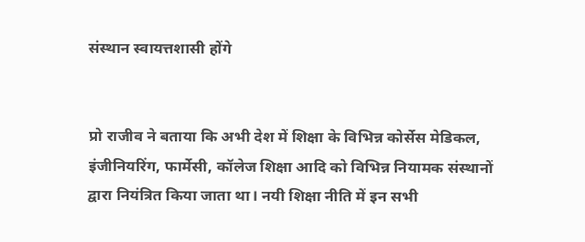संस्थान स्वायत्तशासी होंगे


प्रो राजीव ने बताया कि अभी देश में शिक्षा के विभिन्न कोर्सेस मेडिकल, इंजीनियरिंग, फार्मेसी, कॉलेज शिक्षा आदि को विभिन्न नियामक संस्थानों द्वारा नियंत्रित किया जाता था। नयी शिक्षा नीति में इन सभी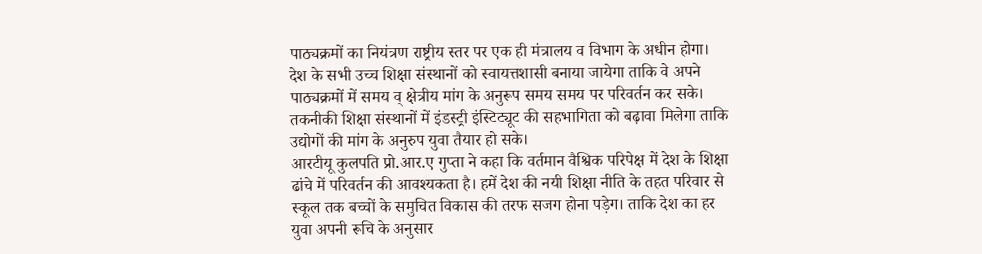पाठ्यक्रमों का नियंत्रण राष्ट्रीय स्तर पर एक ही मंत्रालय व विभाग के अधीन होगा। देश के सभी उच्च शिक्षा संस्थानों को स्वायत्तशासी बनाया जायेगा ताकि वे अपने पाठ्यक्रमों में समय व् क्षेत्रीय मांग के अनुरूप समय समय पर परिवर्तन कर सके। तकनीकी शिक्षा संस्थानों में इंडस्ट्री इंस्टिट्यूट की सहभागिता को बढ़ावा मिलेगा ताकि उद्योगों की मांग के अनुरुप युवा तैयार हो सके।
आरटीयू कुलपति प्रो.आर.ए गुप्ता ने कहा कि वर्तमान वैश्विक परिपेक्ष में देश के शिक्षा ढांचे में परिवर्तन की आवश्यकता है। हमें देश की नयी शिक्षा नीति के तहत परिवार से स्कूल तक बच्चों के समुचित विकास की तरफ सजग होना पड़ेग। ताकि देश का हर युवा अपनी रूचि के अनुसार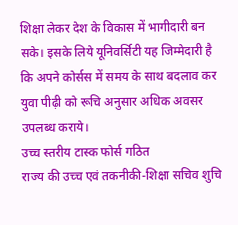शिक्षा लेकर देश के विकास में भागीदारी बन सके। इसके लिये यूनिवर्सिटी यह जिम्मेदारी है कि अपने कोर्सस में समय के साथ बदलाव कर युवा पीढ़ी को रूचि अनुसार अधिक अवसर उपलब्ध कराये।
उच्च स्तरीय टास्क फोर्स गठित
राज्य की उच्च एवं तकनीकी-शिक्षा सचिव शुचि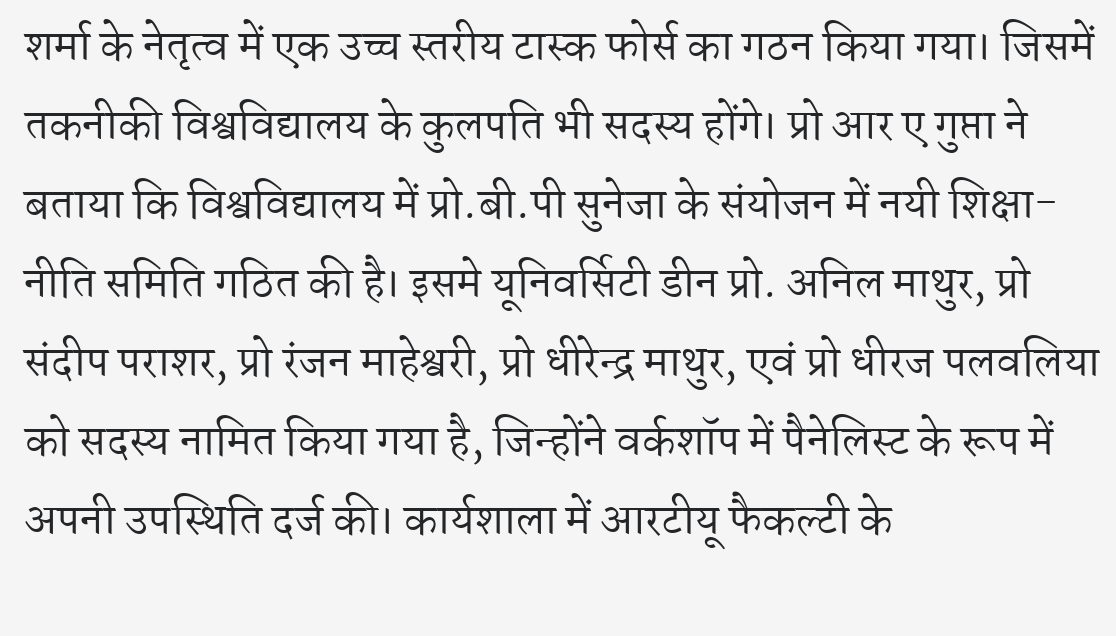शर्मा के नेतृत्व में एक उच्च स्तरीय टास्क फोर्स का गठन किया गया। जिसमें तकनीकी विश्वविद्यालय के कुलपति भी सदस्य होंगे। प्रो आर ए गुप्ता ने बताया कि विश्वविद्यालय में प्रो.बी.पी सुनेजा के संयोजन में नयी शिक्षा-नीति समिति गठित की है। इसमे यूनिवर्सिटी डीन प्रो. अनिल माथुर, प्रो संदीप पराशर, प्रो रंजन माहेश्वरी, प्रो धीरेन्द्र माथुर, एवं प्रो धीरज पलवलिया को सदस्य नामित किया गया है, जिन्होंने वर्कशॉप में पैनेलिस्ट के रूप में अपनी उपस्थिति दर्ज की। कार्यशाला में आरटीयू फैकल्टी के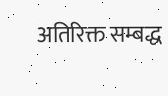अतिरिक्त सम्बद्ध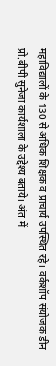महाविद्यालों के 130 से अधिक शिक्षक व प्राचार्य उपस्थित रहे। वर्कशॉप संयोजक डीन प्रो.बीपी सुनेजा कार्यशाला के उद्देश्य बताये। अंत में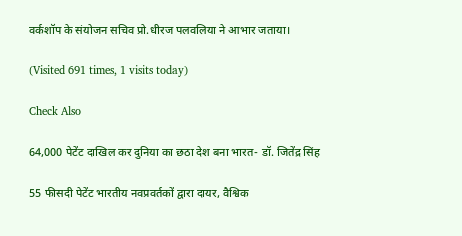वर्कशॉप के संयोजन सचिव प्रो.धीरज पलवलिया ने आभार जताया।

(Visited 691 times, 1 visits today)

Check Also

64,000 पेटेंट दाखिल कर दुनिया का छठा देश बना भारत- डॉ. जितेंद्र सिंह

55 फीसदी पेटेंट भारतीय नवप्रवर्तकों द्वारा दायर, वैश्विक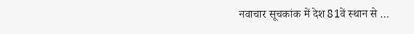नवाचार सूचकांक में देश 81वें स्थान से …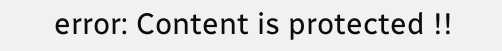error: Content is protected !!